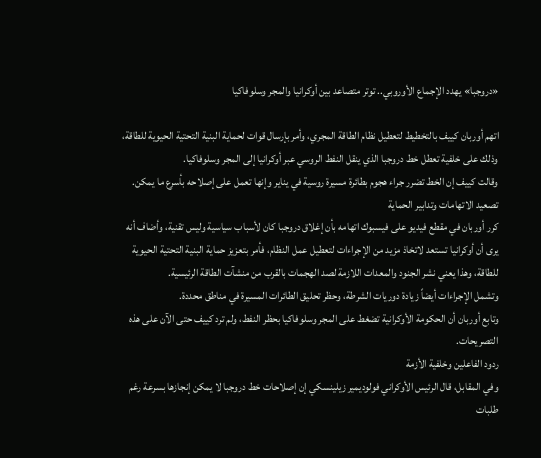«دروجبا» يهدد الإجماع الأوروبي.. توتر متصاعد بين أوكرانيا والمجر وسلوفاكيا

اتهم أوربان كييف بالتخطيط لتعطيل نظام الطاقة المجري، وأمر بإرسال قوات لحماية البنية التحتية الحيوية للطاقة، وذلك على خلفية تعطل خط دروجبا الذي ينقل النفط الروسي عبر أوكرانيا إلى المجر وسلوفاكيا.
وقالت كييف إن الخط تضرر جراء هجوم بطائرة مسيرة روسية في يناير وإنها تعمل على إصلاحه بأسرع ما يمكن.
تصعيد الاتهامات وتدابير الحماية
كرر أوربان في مقطع فيديو على فيسبوك اتهامه بأن إغلاق دروجبا كان لأسباب سياسية وليس تقنية، وأضاف أنه يرى أن أوكرانيا تستعد لاتخاذ مزيد من الإجراءات لتعطيل عمل النظام، فأمر بتعزيز حماية البنية التحتية الحيوية للطاقة، وهذا يعني نشر الجنود والمعدات اللازمة لصد الهجمات بالقرب من منشآت الطاقة الرئيسية.
وتشمل الإجراءات أيضاً زيادة دوريات الشرطة، وحظر تحليق الطائرات المسيرة في مناطق محددة.
وتابع أوربان أن الحكومة الأوكرانية تضغط على المجر وسلوفاكيا بحظر النفط، ولم ترد كييف حتى الآن على هذه التصريحات.
ردود الفاعلين وخلفية الأزمة
وفي المقابل، قال الرئيس الأوكراني فولوديمير زيلينسكي إن إصلاحات خط دروجبا لا يمكن إنجازها بسرعة رغم طلبات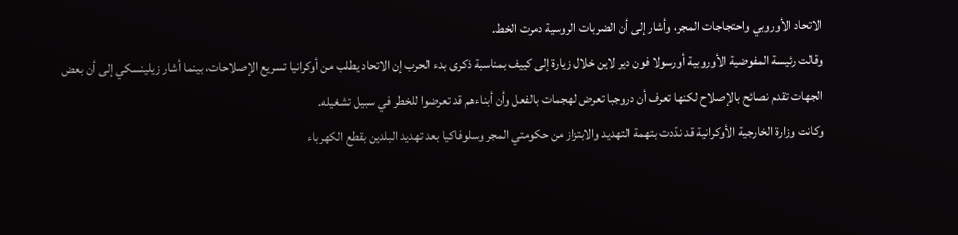الاتحاد الأوروبي واحتجاجات المجر، وأشار إلى أن الضربات الروسية دمرت الخط.
وقالت رئيسة المفوضية الأوروبية أورسولا فون دير لاين خلال زيارة إلى كييف بمناسبة ذكرى بدء الحرب إن الاتحاد يطلب من أوكرانيا تسريع الإصلاحات، بينما أشار زيلينسكي إلى أن بعض الجهات تقدم نصائح بالإصلاح لكنها تعرف أن دروجبا تعرض لهجمات بالفعل وأن أبناءهم قد تعرضوا للخطر في سبيل تشغيله.
وكانت وزارة الخارجية الأوكرانية قد ندّدت بتهمة التهديد والابتزاز من حكومتي المجر وسلوفاكيا بعد تهديد البلدين بقطع الكهرباء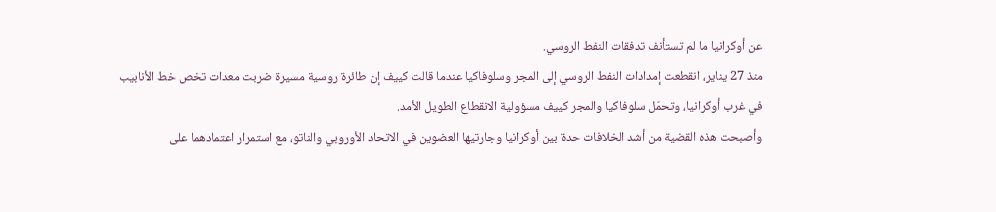عن أوكرانيا ما لم تستأنف تدفقات النفط الروسي.
منذ 27 يناير، انقطعت إمدادات النفط الروسي إلى المجر وسلوفاكيا عندما قالت كييف إن طائرة روسية مسيرة ضربت معدات تخص خط الأنابيب في غرب أوكرانيا، وتحمّل سلوفاكيا والمجر كييف مسؤولية الانقطاع الطويل الأمد.
وأصبحت هذه القضية من أشد الخلافات حدة بين أوكرانيا وجارتيها العضوين في الاتحاد الأوروبي والناتو، مع استمرار اعتمادهما على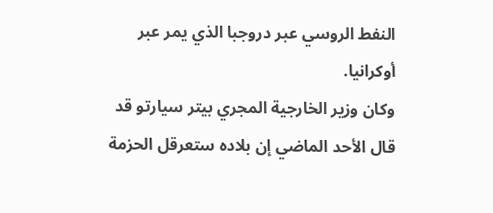النفط الروسي عبر دروجبا الذي يمر عبر أوكرانيا.
وكان وزير الخارجية المجري بيتر سيارتو قد قال الأحد الماضي إن بلاده ستعرقل الحزمة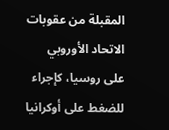المقبلة من عقوبات الاتحاد الأوروبي على روسيا، كإجراء للضغط على أوكرانيا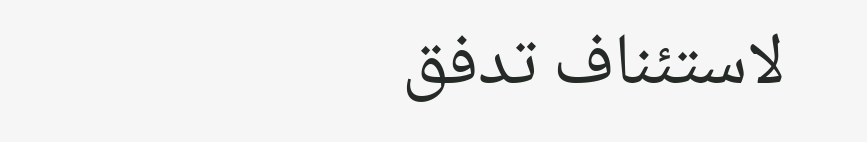لاستئناف تدفق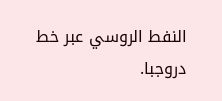النفط الروسي عبر خط دروجبا.